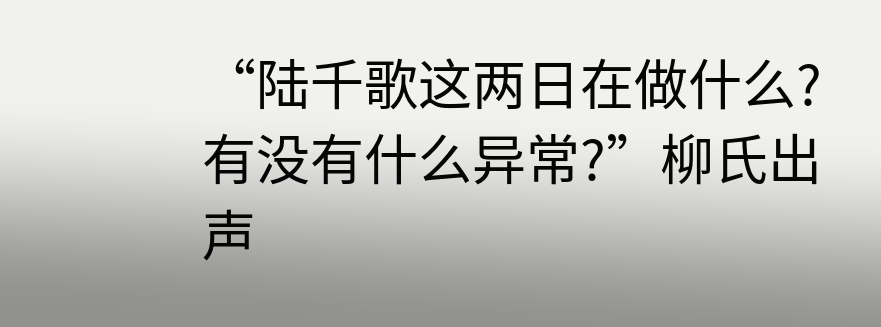“陆千歌这两日在做什么?有没有什么异常?”柳氏出声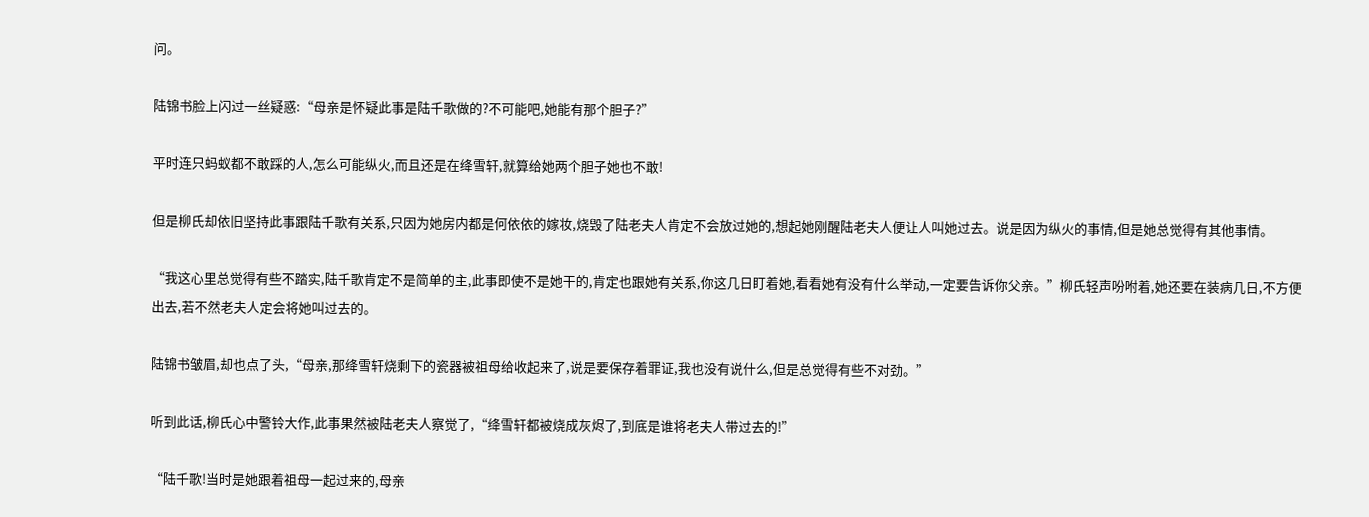问。

陆锦书脸上闪过一丝疑惑:“母亲是怀疑此事是陆千歌做的?不可能吧,她能有那个胆子?”

平时连只蚂蚁都不敢踩的人,怎么可能纵火,而且还是在绛雪轩,就算给她两个胆子她也不敢!

但是柳氏却依旧坚持此事跟陆千歌有关系,只因为她房内都是何依依的嫁妆,烧毁了陆老夫人肯定不会放过她的,想起她刚醒陆老夫人便让人叫她过去。说是因为纵火的事情,但是她总觉得有其他事情。

“我这心里总觉得有些不踏实,陆千歌肯定不是简单的主,此事即使不是她干的,肯定也跟她有关系,你这几日盯着她,看看她有没有什么举动,一定要告诉你父亲。”柳氏轻声吩咐着,她还要在装病几日,不方便出去,若不然老夫人定会将她叫过去的。

陆锦书皱眉,却也点了头,“母亲,那绛雪轩烧剩下的瓷器被祖母给收起来了,说是要保存着罪证,我也没有说什么,但是总觉得有些不对劲。”

听到此话,柳氏心中警铃大作,此事果然被陆老夫人察觉了,“绛雪轩都被烧成灰烬了,到底是谁将老夫人带过去的!”

“陆千歌!当时是她跟着祖母一起过来的,母亲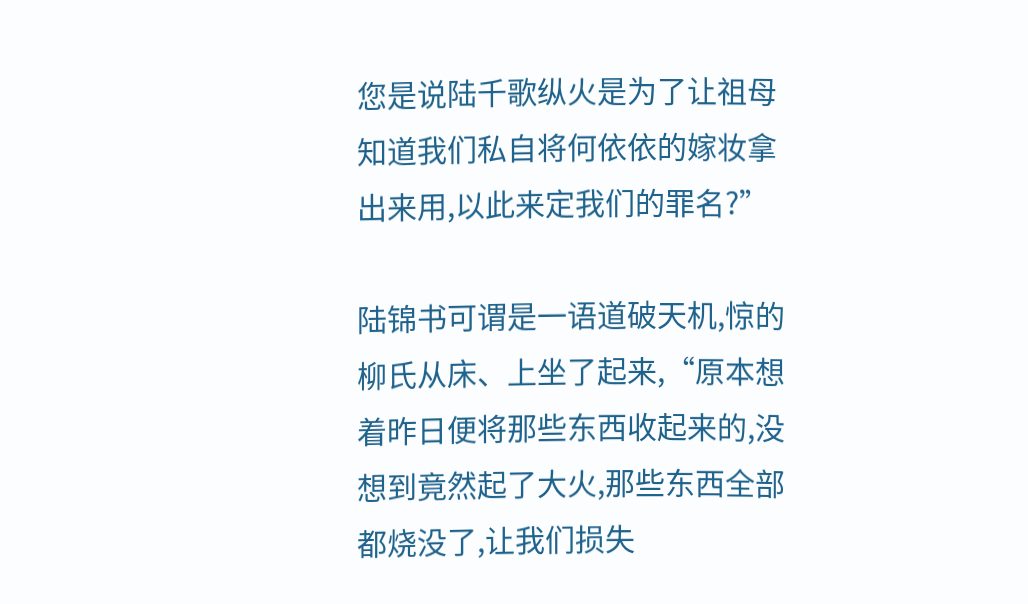您是说陆千歌纵火是为了让祖母知道我们私自将何依依的嫁妆拿出来用,以此来定我们的罪名?”

陆锦书可谓是一语道破天机,惊的柳氏从床、上坐了起来,“原本想着昨日便将那些东西收起来的,没想到竟然起了大火,那些东西全部都烧没了,让我们损失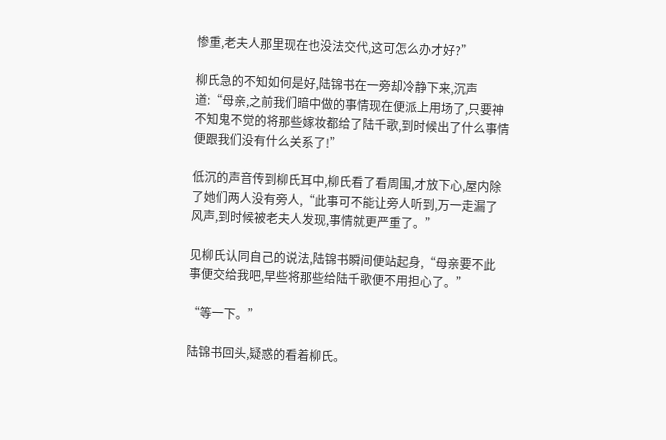惨重,老夫人那里现在也没法交代,这可怎么办才好?”

柳氏急的不知如何是好,陆锦书在一旁却冷静下来,沉声道:“母亲,之前我们暗中做的事情现在便派上用场了,只要神不知鬼不觉的将那些嫁妆都给了陆千歌,到时候出了什么事情便跟我们没有什么关系了!”

低沉的声音传到柳氏耳中,柳氏看了看周围,才放下心,屋内除了她们两人没有旁人,“此事可不能让旁人听到,万一走漏了风声,到时候被老夫人发现,事情就更严重了。”

见柳氏认同自己的说法,陆锦书瞬间便站起身,“母亲要不此事便交给我吧,早些将那些给陆千歌便不用担心了。”

“等一下。”

陆锦书回头,疑惑的看着柳氏。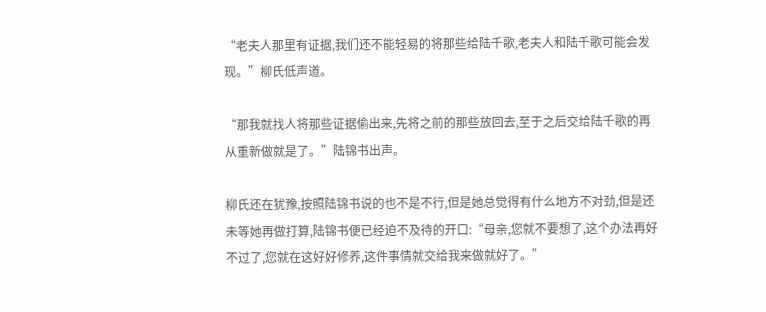“老夫人那里有证据,我们还不能轻易的将那些给陆千歌,老夫人和陆千歌可能会发现。”柳氏低声道。

“那我就找人将那些证据偷出来,先将之前的那些放回去,至于之后交给陆千歌的再从重新做就是了。”陆锦书出声。

柳氏还在犹豫,按照陆锦书说的也不是不行,但是她总觉得有什么地方不对劲,但是还未等她再做打算,陆锦书便已经迫不及待的开口:“母亲,您就不要想了,这个办法再好不过了,您就在这好好修养,这件事情就交给我来做就好了。”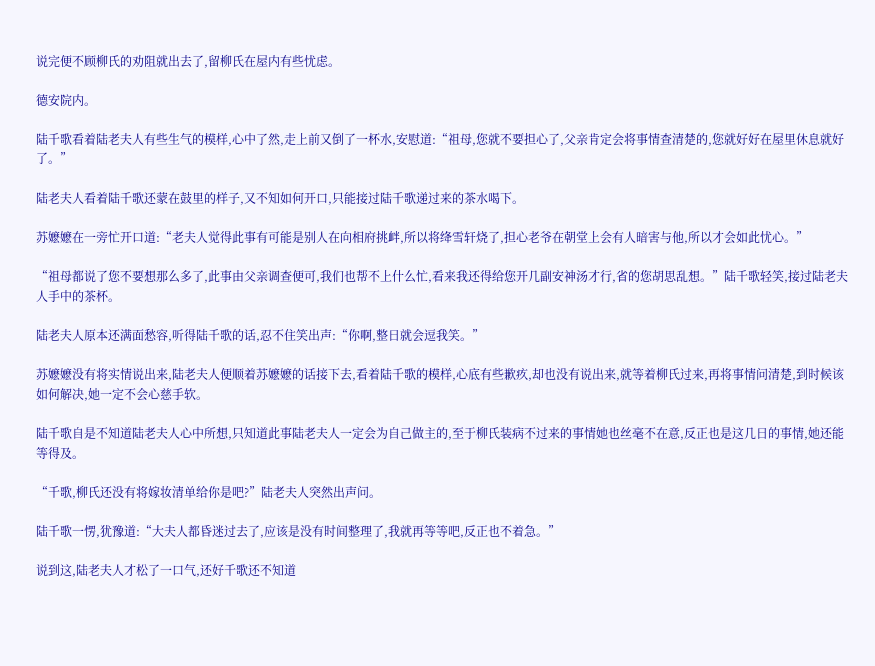说完便不顾柳氏的劝阻就出去了,留柳氏在屋内有些忧虑。

德安院内。

陆千歌看着陆老夫人有些生气的模样,心中了然,走上前又倒了一杯水,安慰道:“祖母,您就不要担心了,父亲肯定会将事情查清楚的,您就好好在屋里休息就好了。”

陆老夫人看着陆千歌还蒙在鼓里的样子,又不知如何开口,只能接过陆千歌递过来的茶水喝下。

苏嬷嬷在一旁忙开口道:“老夫人觉得此事有可能是别人在向相府挑衅,所以将绛雪轩烧了,担心老爷在朝堂上会有人暗害与他,所以才会如此忧心。”

“祖母都说了您不要想那么多了,此事由父亲调查便可,我们也帮不上什么忙,看来我还得给您开几副安神汤才行,省的您胡思乱想。”陆千歌轻笑,接过陆老夫人手中的茶杯。

陆老夫人原本还满面愁容,听得陆千歌的话,忍不住笑出声:“你啊,整日就会逗我笑。”

苏嬷嬷没有将实情说出来,陆老夫人便顺着苏嬷嬷的话接下去,看着陆千歌的模样,心底有些歉疚,却也没有说出来,就等着柳氏过来,再将事情问清楚,到时候该如何解决,她一定不会心慈手软。

陆千歌自是不知道陆老夫人心中所想,只知道此事陆老夫人一定会为自己做主的,至于柳氏装病不过来的事情她也丝毫不在意,反正也是这几日的事情,她还能等得及。

“千歌,柳氏还没有将嫁妆清单给你是吧?”陆老夫人突然出声问。

陆千歌一愣,犹豫道:“大夫人都昏迷过去了,应该是没有时间整理了,我就再等等吧,反正也不着急。”

说到这,陆老夫人才松了一口气,还好千歌还不知道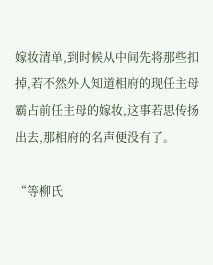嫁妆清单,到时候从中间先将那些扣掉,若不然外人知道相府的现任主母霸占前任主母的嫁妆,这事若思传扬出去,那相府的名声便没有了。

“等柳氏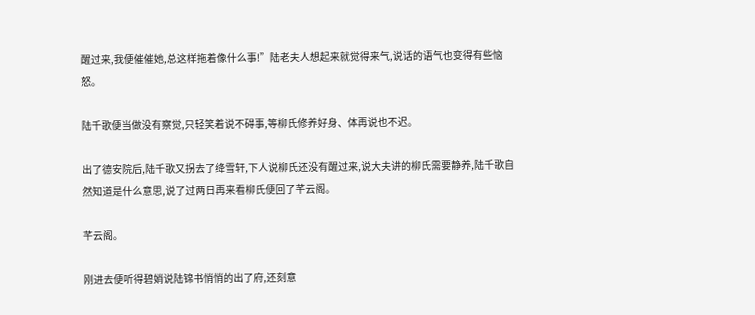醒过来,我便催催她,总这样拖着像什么事!”陆老夫人想起来就觉得来气,说话的语气也变得有些恼怒。

陆千歌便当做没有察觉,只轻笑着说不碍事,等柳氏修养好身、体再说也不迟。

出了德安院后,陆千歌又拐去了绛雪轩,下人说柳氏还没有醒过来,说大夫讲的柳氏需要静养,陆千歌自然知道是什么意思,说了过两日再来看柳氏便回了芊云阁。

芊云阁。

刚进去便听得碧娋说陆锦书悄悄的出了府,还刻意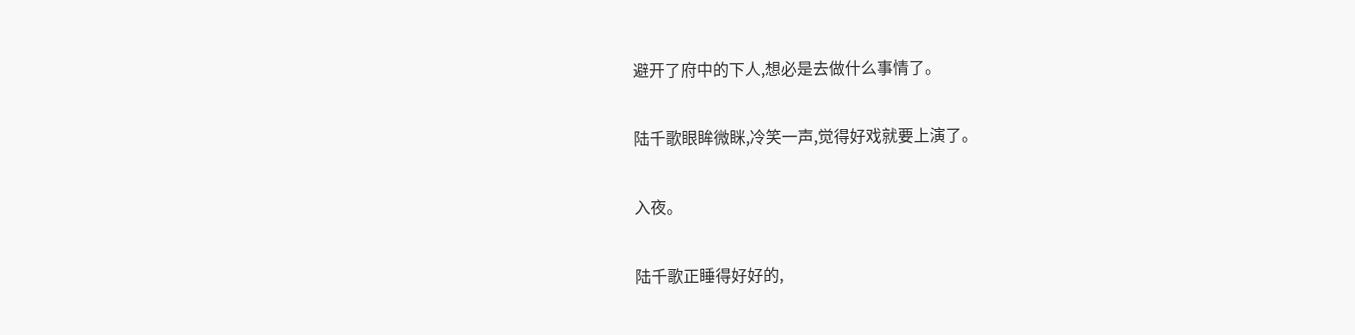避开了府中的下人,想必是去做什么事情了。

陆千歌眼眸微眯,冷笑一声,觉得好戏就要上演了。

入夜。

陆千歌正睡得好好的,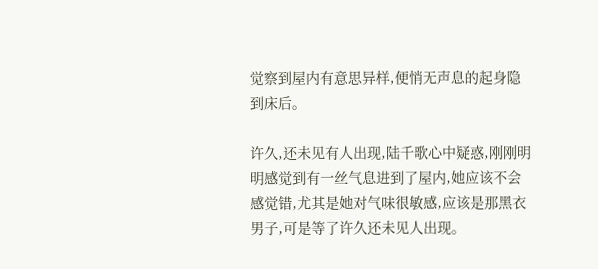觉察到屋内有意思异样,便悄无声息的起身隐到床后。

许久,还未见有人出现,陆千歌心中疑惑,刚刚明明感觉到有一丝气息进到了屋内,她应该不会感觉错,尤其是她对气味很敏感,应该是那黑衣男子,可是等了许久还未见人出现。